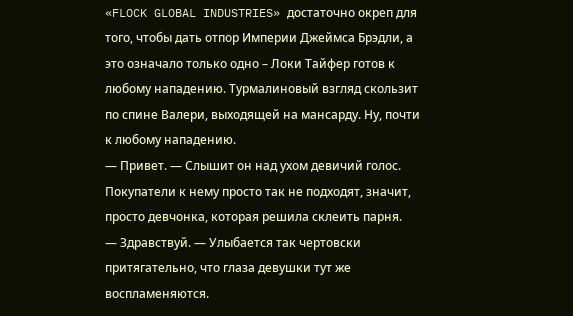«FLOCK GLOBAL INDUSTRIES» достаточно окреп для того, чтобы дать отпор Империи Джеймса Брэдли, а это означало только одно – Локи Тайфер готов к любому нападению. Турмалиновый взгляд скользит по спине Валери, выходящей на мансарду. Ну, почти к любому нападению.
— Привет. — Слышит он над ухом девичий голос.
Покупатели к нему просто так не подходят, значит, просто девчонка, которая решила склеить парня.
— Здравствуй. — Улыбается так чертовски притягательно, что глаза девушки тут же воспламеняются.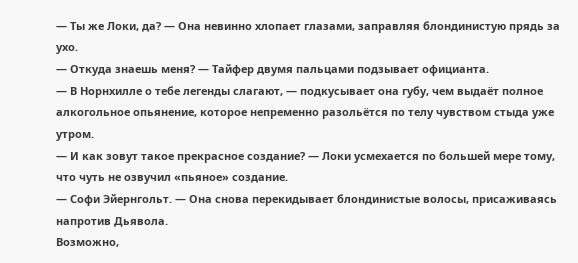— Ты же Локи, да? — Она невинно хлопает глазами, заправляя блондинистую прядь за ухо.
— Откуда знаешь меня? — Тайфер двумя пальцами подзывает официанта.
— В Норнхилле о тебе легенды слагают, — подкусывает она губу, чем выдаёт полное алкогольное опьянение, которое непременно разольётся по телу чувством стыда уже утром.
— И как зовут такое прекрасное создание? — Локи усмехается по большей мере тому, что чуть не озвучил «пьяное» создание.
— Софи Эйернгольт. — Она снова перекидывает блондинистые волосы, присаживаясь напротив Дьявола.
Возможно,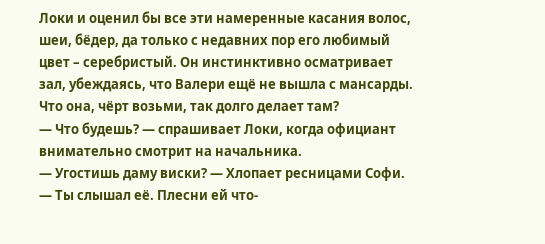Локи и оценил бы все эти намеренные касания волос, шеи, бёдер, да только с недавних пор его любимый цвет – серебристый. Он инстинктивно осматривает зал, убеждаясь, что Валери ещё не вышла с мансарды. Что она, чёрт возьми, так долго делает там?
— Что будешь? — спрашивает Локи, когда официант внимательно смотрит на начальника.
— Угостишь даму виски? — Хлопает ресницами Софи.
— Ты слышал её. Плесни ей что-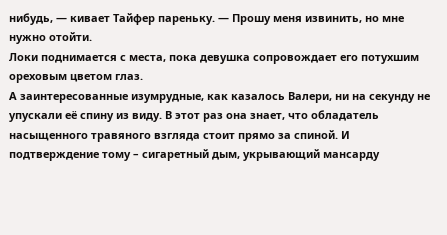нибудь, — кивает Тайфер пареньку. — Прошу меня извинить, но мне нужно отойти.
Локи поднимается с места, пока девушка сопровождает его потухшим ореховым цветом глаз.
А заинтересованные изумрудные, как казалось Валери, ни на секунду не упускали её спину из виду. В этот раз она знает, что обладатель насыщенного травяного взгляда стоит прямо за спиной. И подтверждение тому – сигаретный дым, укрывающий мансарду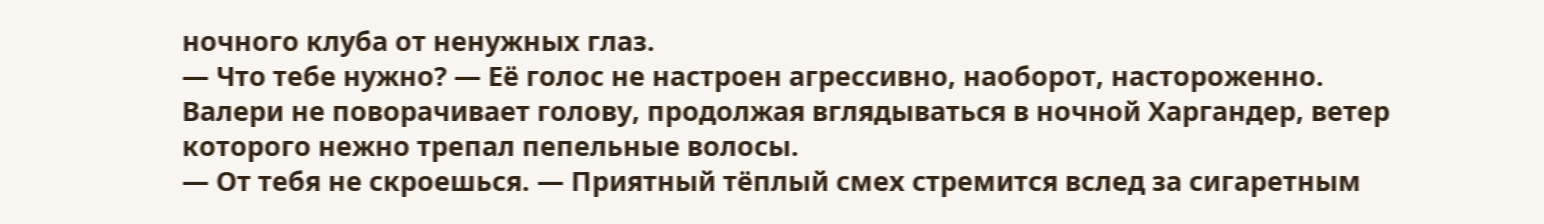ночного клуба от ненужных глаз.
— Что тебе нужно? — Её голос не настроен агрессивно, наоборот, настороженно.
Валери не поворачивает голову, продолжая вглядываться в ночной Харгандер, ветер которого нежно трепал пепельные волосы.
— От тебя не скроешься. — Приятный тёплый смех стремится вслед за сигаретным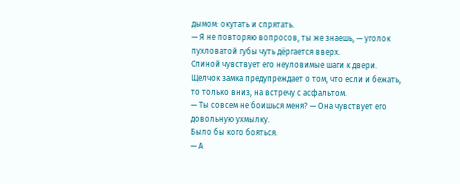дымом: окутать и спрятать.
— Я не повторяю вопросов, ты же знаешь, — уголок пухловатой губы чуть дёргается вверх.
Спиной чувствует его неуловимые шаги к двери. Щелчок замка предупреждает о том, что если и бежать, то только вниз, на встречу с асфальтом.
— Ты совсем не боишься меня? — Она чувствует его довольную ухмылку.
Было бы кого бояться.
— А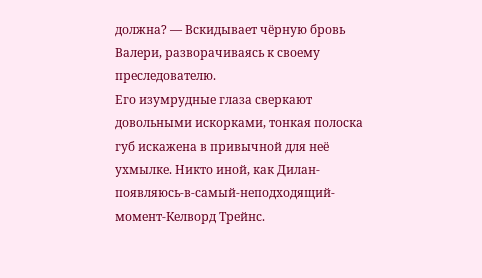должна? — Вскидывает чёрную бровь Валери, разворачиваясь к своему преследователю.
Его изумрудные глаза сверкают довольными искорками, тонкая полоска губ искажена в привычной для неё ухмылке. Никто иной, как Дилан-появляюсь-в-самый-неподходящий-момент-Келворд Трейнс.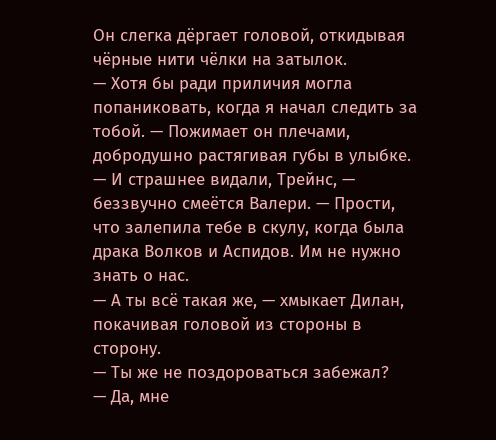Он слегка дёргает головой, откидывая чёрные нити чёлки на затылок.
— Хотя бы ради приличия могла попаниковать, когда я начал следить за тобой. — Пожимает он плечами, добродушно растягивая губы в улыбке.
— И страшнее видали, Трейнс, — беззвучно смеётся Валери. — Прости, что залепила тебе в скулу, когда была драка Волков и Аспидов. Им не нужно знать о нас.
— А ты всё такая же, — хмыкает Дилан, покачивая головой из стороны в сторону.
— Ты же не поздороваться забежал?
— Да, мне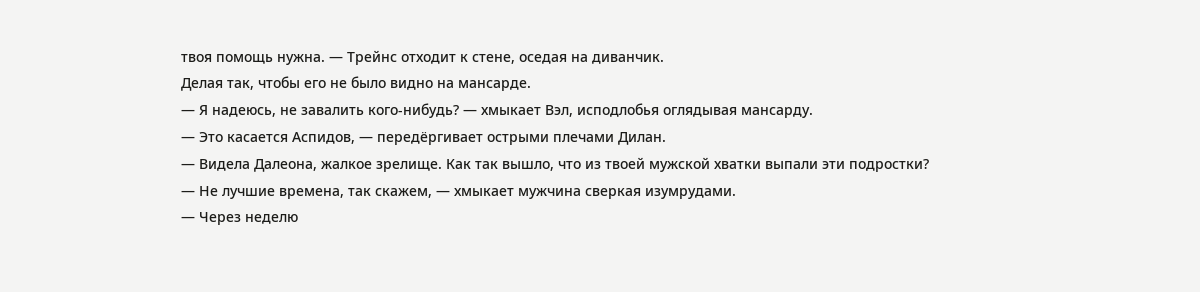твоя помощь нужна. — Трейнс отходит к стене, оседая на диванчик.
Делая так, чтобы его не было видно на мансарде.
— Я надеюсь, не завалить кого-нибудь? — хмыкает Вэл, исподлобья оглядывая мансарду.
— Это касается Аспидов, — передёргивает острыми плечами Дилан.
— Видела Далеона, жалкое зрелище. Как так вышло, что из твоей мужской хватки выпали эти подростки?
— Не лучшие времена, так скажем, — хмыкает мужчина сверкая изумрудами.
— Через неделю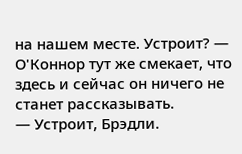на нашем месте. Устроит? — О'Коннор тут же смекает, что здесь и сейчас он ничего не станет рассказывать.
— Устроит, Брэдли.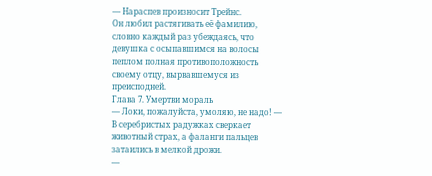— Нараспев произносит Трейнс.
Он любил растягивать её фамилию, словно каждый раз убеждаясь, что девушка с осыпавшимся на волосы пеплом полная противоположность своему отцу, вырвавшемуся из преисподней.
Глава 7. Умертви мораль
— Локи, пожалуйста, умоляю, не надо! — В серебристых радужках сверкает животный страх, а фаланги пальцев затаились в мелкой дрожи.
—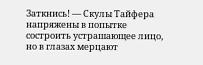Заткнись! — Скулы Тайфера напряжены в попытке состроить устрашающее лицо, но в глазах мерцают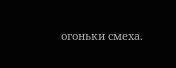огоньки смеха.